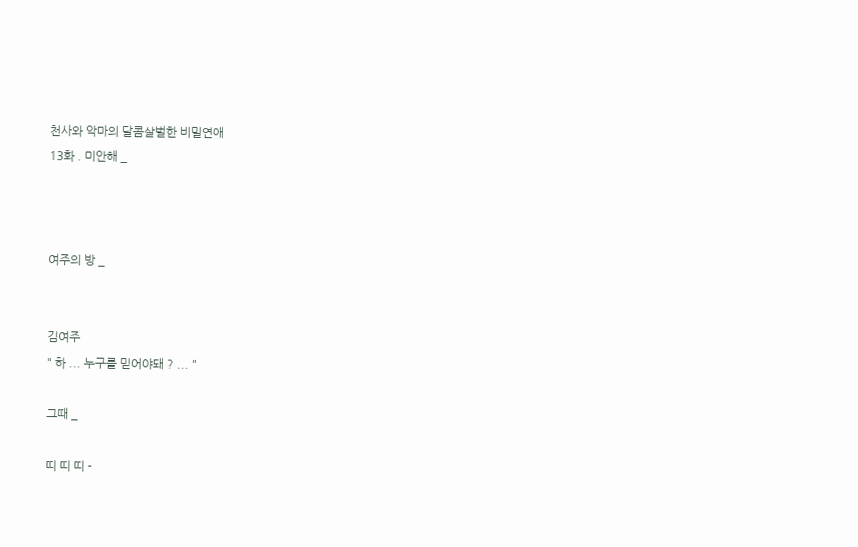천사와 악마의 달콤살벌한 비밀연애
13화 . 미안해 _



여주의 방 _


김여주
" 하 ... 누구를 믿어야돼 ? ... "

그때 _

띠 띠 띠 -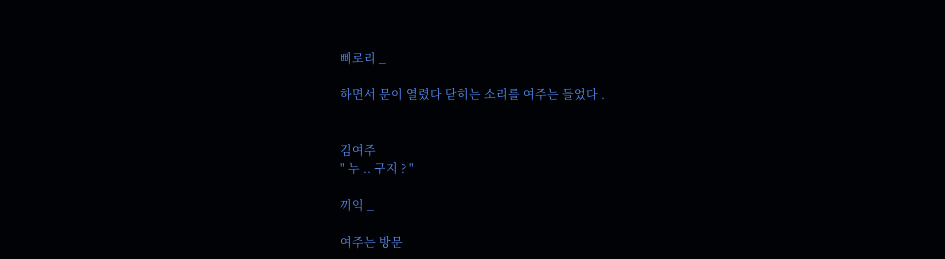삐로리 _

하면서 문이 열렸다 닫히는 소리를 여주는 들었다 .


김여주
" 누 .. 구지 ? "

끼익 _

여주는 방문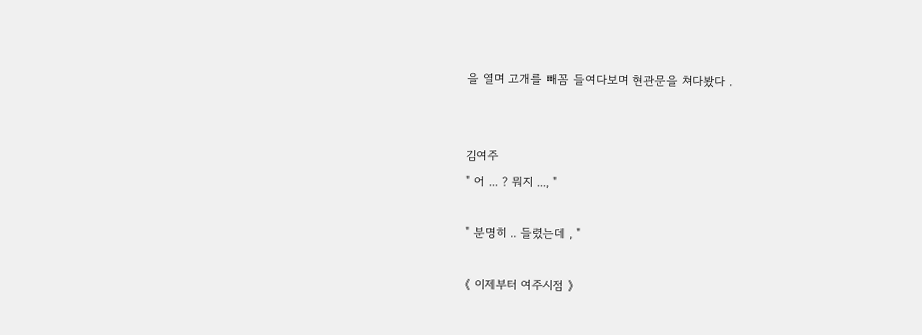을 열며 고개를 빼꼼 들여다보며 현관문을 쳐다봤다 .


김여주
" 어 ... ? 뭐지 ..., "

" 분명히 .. 들렸는데 , "

《 이제부터 여주시점 》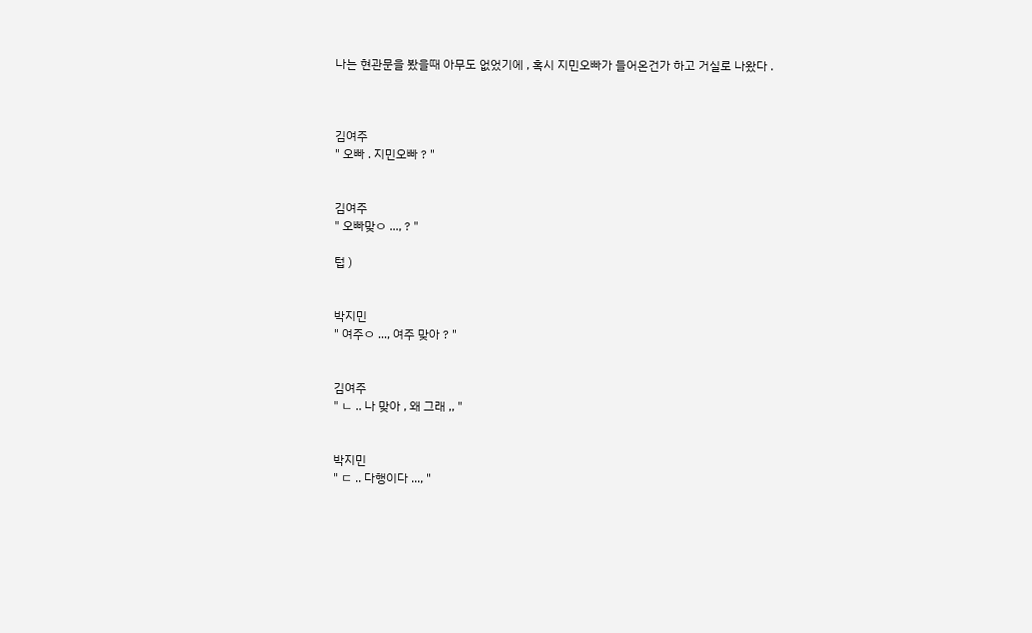나는 현관문을 봤을때 아무도 없었기에 , 혹시 지민오빠가 들어온건가 하고 거실로 나왔다 .



김여주
" 오빠 . 지민오빠 ? "


김여주
" 오빠맞ㅇ ..., ? "

텁 )


박지민
" 여주ㅇ ..., 여주 맞아 ? "


김여주
" ㄴ .. 나 맞아 , 왜 그래 ,, "


박지민
" ㄷ .. 다행이다 ..., "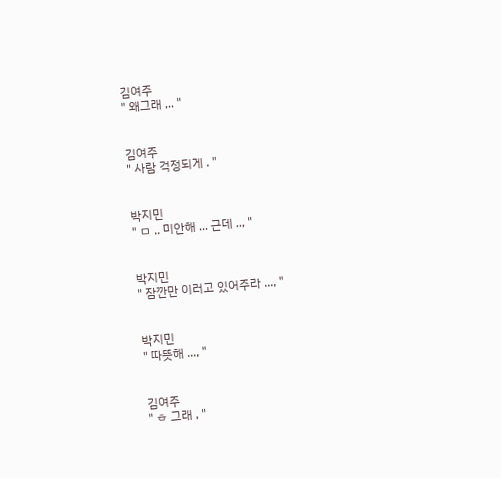김여주
" 왜그래 ,.. "


김여주
" 사람 걱정되게 . "


박지민
" ㅁ .. 미안해 ... 근데 .., "


박지민
" 잠깐만 이러고 있어주라 ..., "


박지민
" 따뜻해 ..., "


김여주
" ㅎ 그래 , "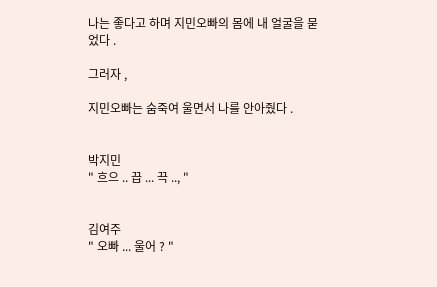나는 좋다고 하며 지민오빠의 몸에 내 얼굴을 묻었다 .

그러자 ,

지민오빠는 숨죽여 울면서 나를 안아줬다 .


박지민
" 흐으 .. 끕 ... 끅 .., "


김여주
" 오빠 ... 울어 ? "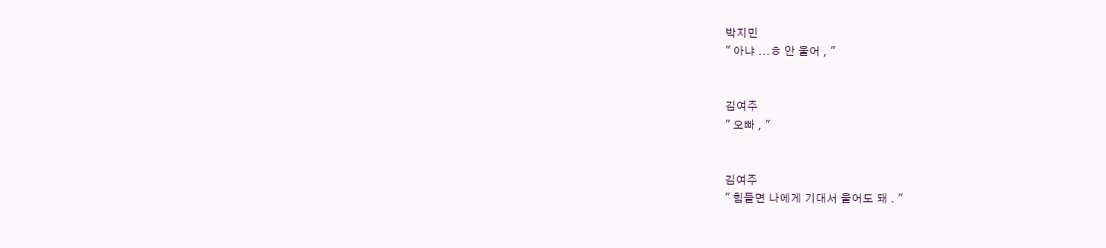박지민
" 아냐 ...ㅎ 안 울어 , "


김여주
" 오빠 , "


김여주
" 힘들면 나에게 기대서 울어도 돼 . "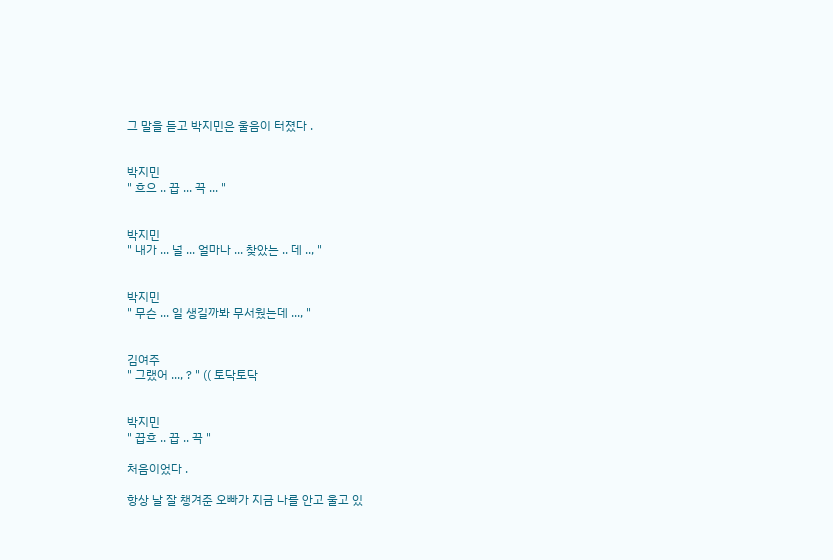그 말을 듣고 박지민은 울음이 터졌다 .


박지민
" 흐으 .. 끕 ... 끅 ... "


박지민
" 내가 ... 널 ... 얼마나 ... 찾았는 .. 데 .., "


박지민
" 무슨 ... 일 생길까봐 무서웠는데 ..., "


김여주
" 그랬어 ..., ? " (( 토닥토닥


박지민
" 끕흐 .. 끕 .. 끅 "

처음이었다 .

항상 날 잘 챙겨준 오빠가 지금 나를 안고 울고 있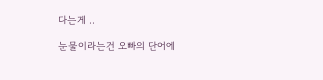다는게 ..

눈물이라는건 오빠의 단어에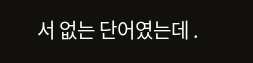서 없는 단어였는데 .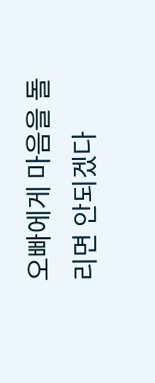오빠에게 마음을 돌리면 안되겠다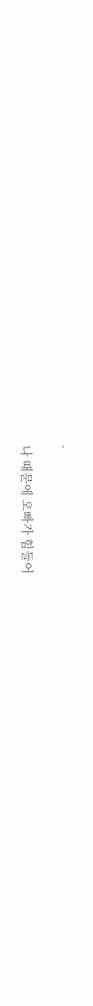.

나 때문에 오빠가 힘들어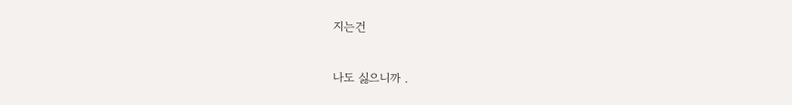지는건

나도 싫으니까 .